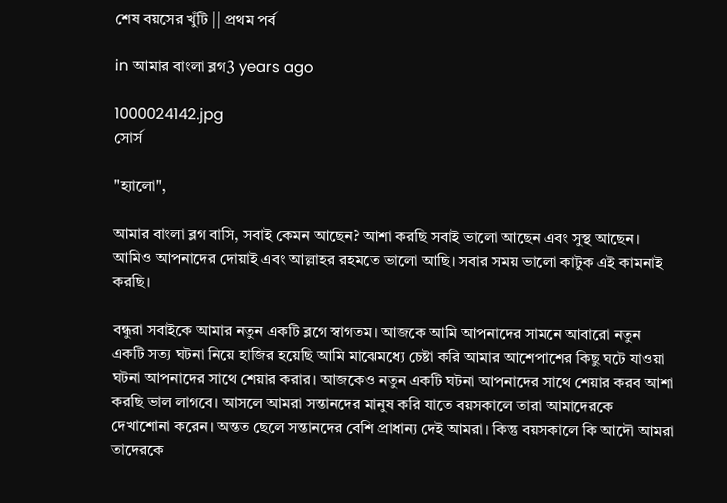শেষ বয়সের খুঁটি || প্রথম পর্ব

in আমার বাংলা ব্লগ3 years ago

1000024142.jpg
সোর্স

"হ্যালো",

আমার বাংলা ব্লগ বাসি, সবাই কেমন আছেন? আশা করছি সবাই ভালো আছেন এবং সুস্থ আছেন। আমিও আপনাদের দোয়াই এবং আল্লাহর রহমতে ভালো আছি। সবার সময় ভালো কাটুক এই কামনাই করছি।

বন্ধুরা সবাইকে আমার নতুন একটি ব্লগে স্বাগতম। আজকে আমি আপনাদের সামনে আবারো নতুন একটি সত্য ঘটনা নিয়ে হাজির হয়েছি আমি মাঝেমধ্যে চেষ্টা করি আমার আশেপাশের কিছু ঘটে যাওয়া ঘটনা আপনাদের সাথে শেয়ার করার। আজকেও নতুন একটি ঘটনা আপনাদের সাথে শেয়ার করব আশা করছি ভাল লাগবে। আসলে আমরা সন্তানদের মানুষ করি যাতে বয়সকালে তারা আমাদেরকে দেখাশোনা করেন। অন্তত ছেলে সন্তানদের বেশি প্রাধান্য দেই আমরা। কিন্তু বয়সকালে কি আদৌ আমরা তাদেরকে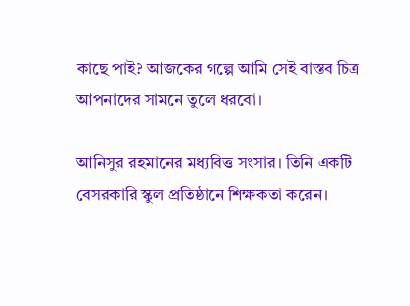কাছে পাই? আজকের গল্পে আমি সেই বাস্তব চিত্র আপনাদের সামনে তুলে ধরবো।

আনিসুর রহমানের মধ্যবিত্ত সংসার। তিনি একটি বেসরকারি স্কুল প্রতিষ্ঠানে শিক্ষকতা করেন।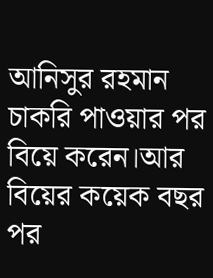আনিসুর রহমান চাকরি পাওয়ার পর বিয়ে করেন।আর বিয়ের কয়েক বছর পর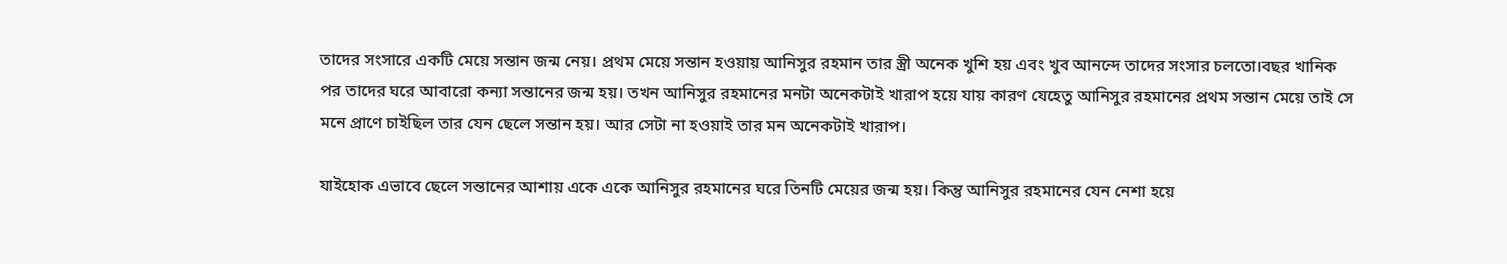তাদের সংসারে একটি মেয়ে সন্তান জন্ম নেয়। প্রথম মেয়ে সন্তান হওয়ায় আনিসুর রহমান তার স্ত্রী অনেক খুশি হয় এবং খুব আনন্দে তাদের সংসার চলতো।বছর খানিক পর তাদের ঘরে আবারো কন্যা সন্তানের জন্ম হয়। তখন আনিসুর রহমানের মনটা অনেকটাই খারাপ হয়ে যায় কারণ যেহেতু আনিসুর রহমানের প্রথম সন্তান মেয়ে তাই সে মনে প্রাণে চাইছিল তার যেন ছেলে সন্তান হয়। আর সেটা না হওয়াই তার মন অনেকটাই খারাপ।

যাইহোক এভাবে ছেলে সন্তানের আশায় একে একে আনিসুর রহমানের ঘরে তিনটি মেয়ের জন্ম হয়। কিন্তু আনিসুর রহমানের যেন নেশা হয়ে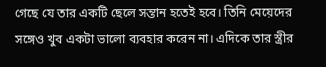গেছে যে তার একটি ছেলে সন্তান হতেই হবে। তিনি মেয়েদের সঙ্গেও খুব একটা ভালো ব্যবহার করেন না। এদিকে তার স্ত্রীর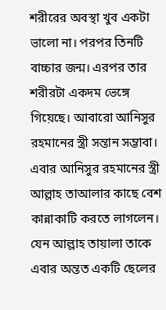শরীরের অবস্থা খুব একটা ভালো না। পরপর তিনটি বাচ্চার জন্ম। এরপর তার শরীরটা একদম ভেঙ্গে গিয়েছে। আবারো আনিসুর রহমানের স্ত্রী সন্তান সম্ভাবা। এবার আনিসুর রহমানের স্ত্রী আল্লাহ তাআলার কাছে বেশ কান্নাকাটি করতে লাগলেন। যেন আল্লাহ তায়ালা তাকে এবার অন্তত একটি ছেলের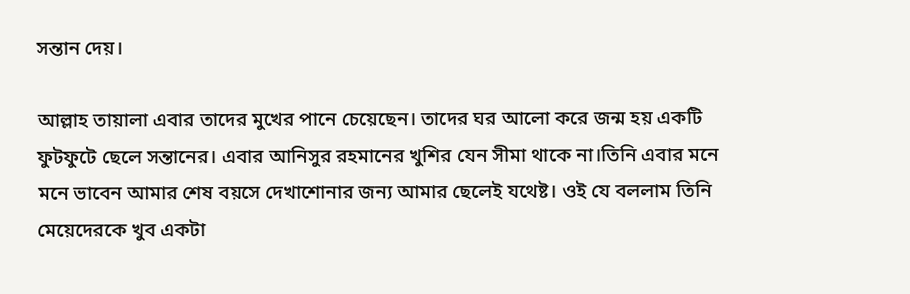সন্তান দেয়।

আল্লাহ তায়ালা এবার তাদের মুখের পানে চেয়েছেন। তাদের ঘর আলো করে জন্ম হয় একটি ফুটফুটে ছেলে সন্তানের। এবার আনিসুর রহমানের খুশির যেন সীমা থাকে না।তিনি এবার মনে মনে ভাবেন আমার শেষ বয়সে দেখাশোনার জন্য আমার ছেলেই যথেষ্ট। ওই যে বললাম তিনি মেয়েদেরকে খুব একটা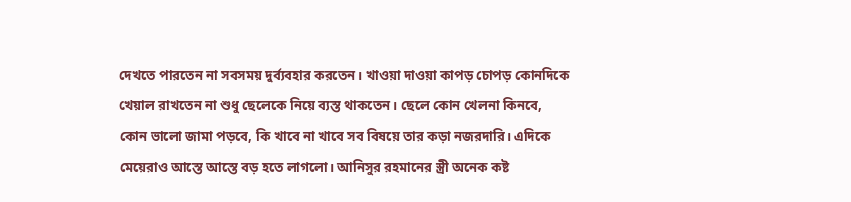দেখতে পারতেন না সবসময় দুর্ব্যবহার করতেন। খাওয়া দাওয়া কাপড় চোপড় কোনদিকে খেয়াল রাখতেন না শুধু ছেলেকে নিয়ে ব্যস্ত থাকতেন। ছেলে কোন খেলনা কিনবে, কোন ভালো জামা পড়বে, কি খাবে না খাবে সব বিষয়ে তার কড়া নজরদারি। এদিকে মেয়েরাও আস্তে আস্তে বড় হতে লাগলো। আনিসুর রহমানের স্ত্রী অনেক কষ্ট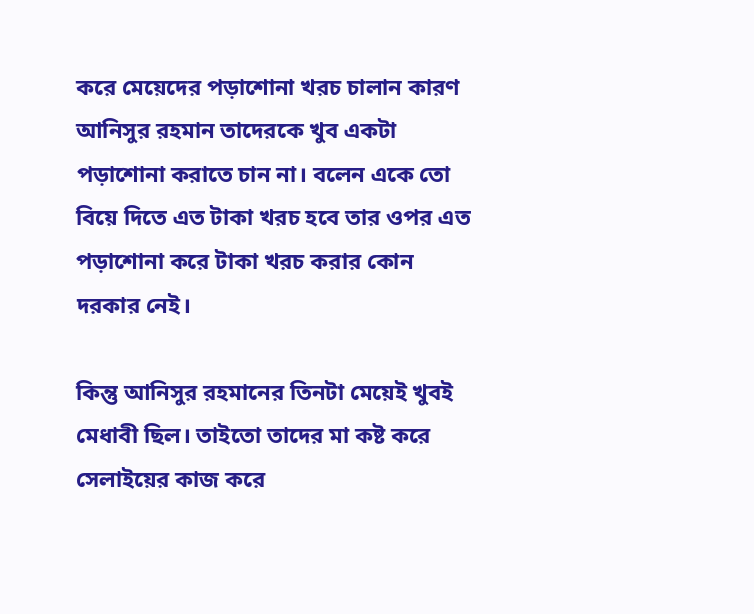করে মেয়েদের পড়াশোনা খরচ চালান কারণ আনিসুর রহমান তাদেরকে খুব একটা পড়াশোনা করাতে চান না। বলেন একে তো বিয়ে দিতে এত টাকা খরচ হবে তার ওপর এত পড়াশোনা করে টাকা খরচ করার কোন দরকার নেই।

কিন্তু আনিসুর রহমানের তিনটা মেয়েই খুবই মেধাবী ছিল। তাইতো তাদের মা কষ্ট করে সেলাইয়ের কাজ করে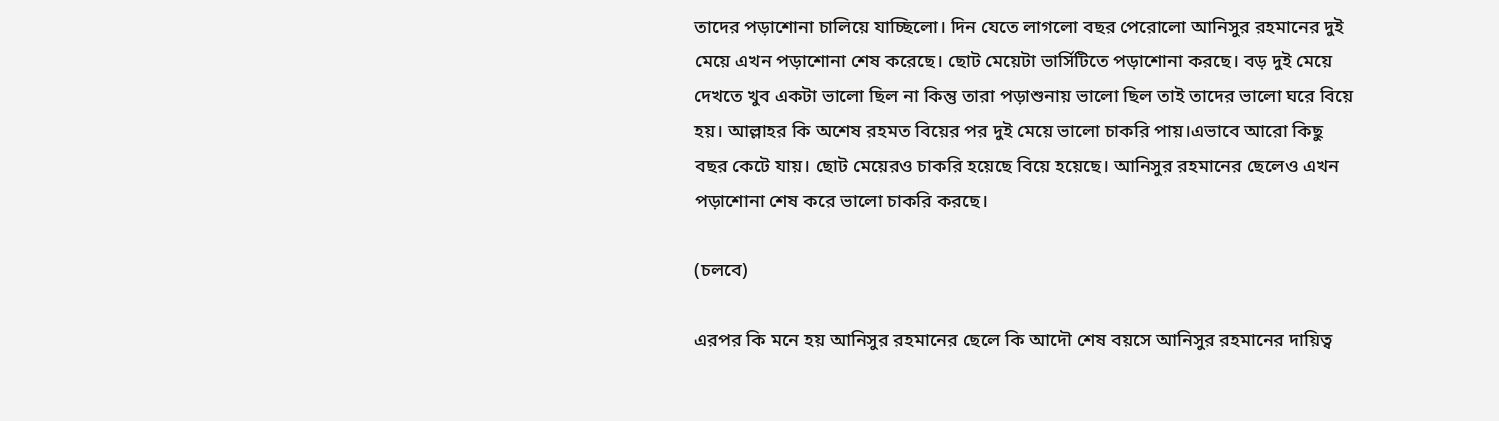তাদের পড়াশোনা চালিয়ে যাচ্ছিলো। দিন যেতে লাগলো বছর পেরোলো আনিসুর রহমানের দুই মেয়ে এখন পড়াশোনা শেষ করেছে। ছোট মেয়েটা ভার্সিটিতে পড়াশোনা করছে। বড় দুই মেয়ে দেখতে খুব একটা ভালো ছিল না কিন্তু তারা পড়াশুনায় ভালো ছিল তাই তাদের ভালো ঘরে বিয়ে হয়। আল্লাহর কি অশেষ রহমত বিয়ের পর দুই মেয়ে ভালো চাকরি পায়।এভাবে আরো কিছু বছর কেটে যায়। ছোট মেয়েরও চাকরি হয়েছে বিয়ে হয়েছে। আনিসুর রহমানের ছেলেও এখন পড়াশোনা শেষ করে ভালো চাকরি করছে।

(চলবে)

এরপর কি মনে হয় আনিসুর রহমানের ছেলে কি আদৌ শেষ বয়সে আনিসুর রহমানের দায়িত্ব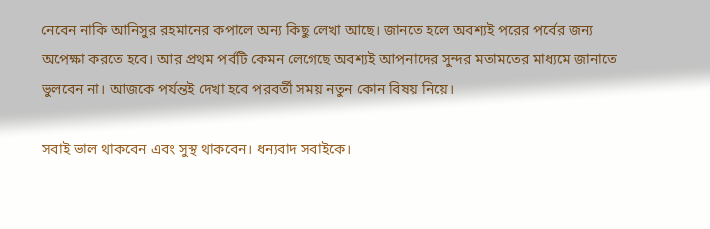নেবেন নাকি আনিসুর রহমানের কপালে অন্য কিছু লেখা আছে। জানতে হলে অবশ্যই পরের পর্বের জন্য অপেক্ষা করতে হবে। আর প্রথম পর্বটি কেমন লেগেছে অবশ্যই আপনাদের সুন্দর মতামতের মাধ্যমে জানাতে ভুলবেন না। আজকে পর্যন্তই দেখা হবে পরবর্তী সময় নতুন কোন বিষয় নিয়ে।

সবাই ভাল থাকবেন এবং সুস্থ থাকবেন। ধন্যবাদ সবাইকে।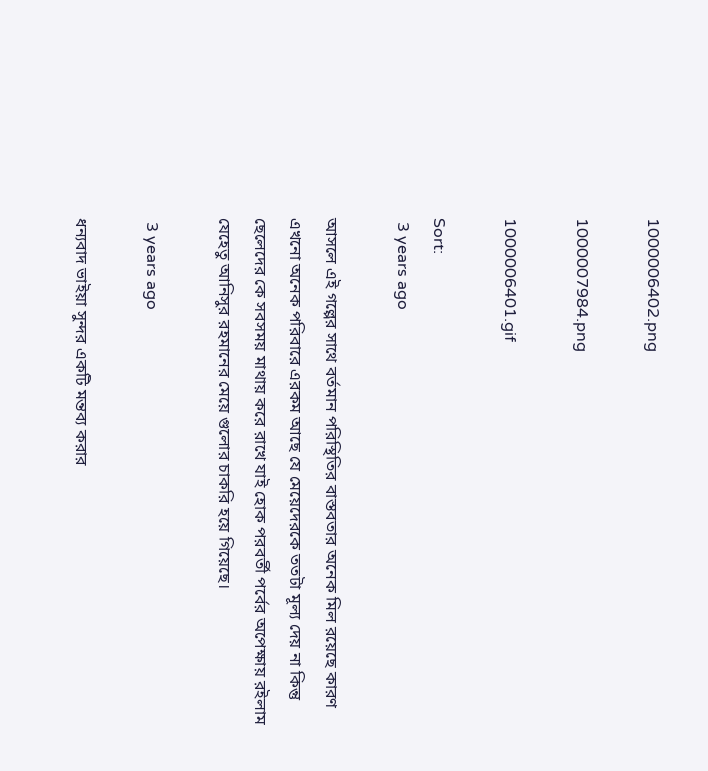1000006402.png

1000007984.png

1000006401.gif

Sort:
 3 years ago

আসলে এই গল্পের সাথে বর্তমান পরিস্থিতির বাস্তবতার অনেক মিল রয়েছে কারণ এখনো অনেক পরিবারে এরকম আছে যে মেয়েদেরকে ততটা মূল্য দেয় না কিন্তু ছেলেদের কে সবসময় মাথায় করে রাখে যাই হোক পরবর্তী পর্বের অপেক্ষায় রইলাম যেহেতু আনিসুর রহমানের মেয়ে গুলোর চাকরি হয়ে গিয়েছে।

 3 years ago

ধন্যবাদ ভাইয়া সুন্দর একটি মন্তব্য করার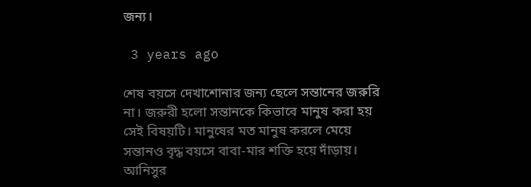জন্য।

 3 years ago

শেষ বয়সে দেখাশোনার জন্য ছেলে সন্তানের জরুরি না। জরুরী হলো সন্তানকে কিভাবে মানুষ করা হয় সেই বিষয়টি। মানুষের মত মানুষ করলে মেয়ে সন্তানও বৃদ্ধ বয়সে বাবা-মার শক্তি হয়ে দাঁড়ায়। আনিসুর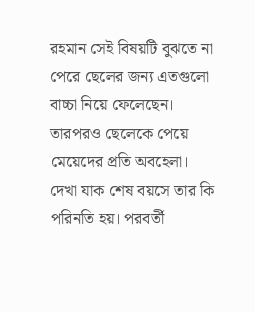রহমান সেই বিষয়টি বুঝতে না পেরে ছেলের জন্য এতগুলো বাচ্চা নিয়ে ফেলেছেন। তারপরও ছেলেকে পেয়ে মেয়েদের প্রতি অবহেলা। দেখা যাক শেষ বয়সে তার কি পরিনতি হয়। পরবর্তী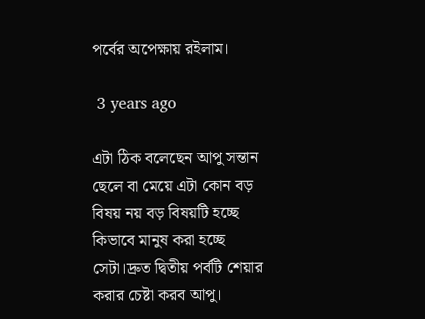পর্বের অপেক্ষায় রইলাম।

 3 years ago

এটা ঠিক বলেছেন আপু সন্তান ছেলে বা মেয়ে এটা কোন বড় বিষয় নয় বড় বিষয়টি হচ্ছে কিভাবে মানুষ করা হচ্ছে সেটা।দ্রুত দ্বিতীয় পর্বটি শেয়ার করার চেষ্টা করব আপু।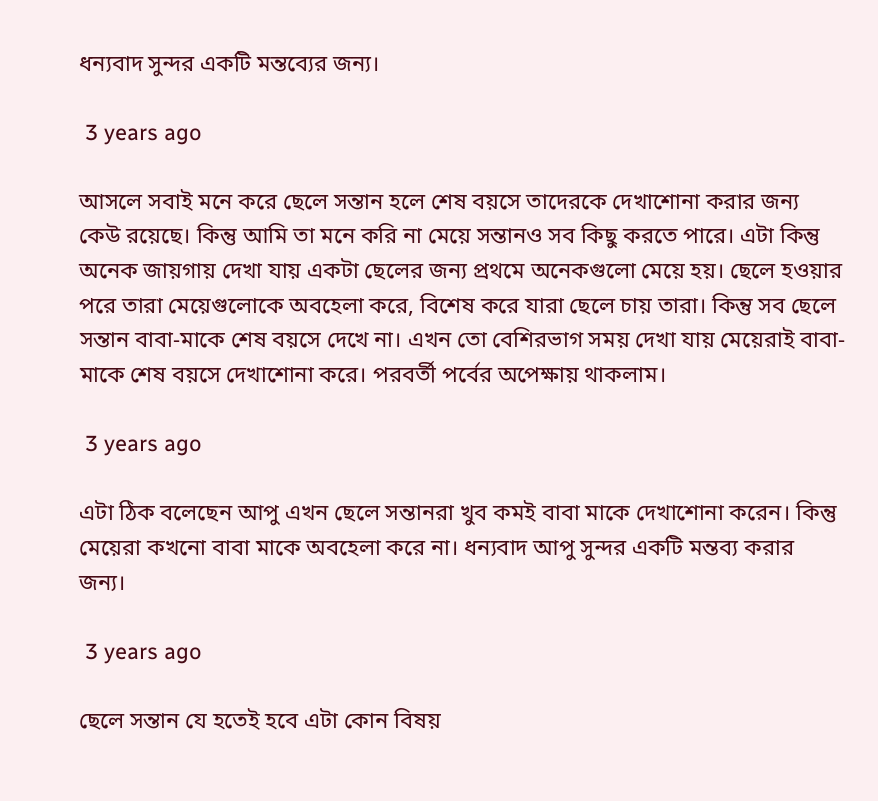ধন্যবাদ সুন্দর একটি মন্তব্যের জন্য।

 3 years ago

আসলে সবাই মনে করে ছেলে সন্তান হলে শেষ বয়সে তাদেরকে দেখাশোনা করার জন্য কেউ রয়েছে। কিন্তু আমি তা মনে করি না মেয়ে সন্তানও সব কিছু করতে পারে। এটা কিন্তু অনেক জায়গায় দেখা যায় একটা ছেলের জন্য প্রথমে অনেকগুলো মেয়ে হয়। ছেলে হওয়ার পরে তারা মেয়েগুলোকে অবহেলা করে, বিশেষ করে যারা ছেলে চায় তারা। কিন্তু সব ছেলে সন্তান বাবা-মাকে শেষ বয়সে দেখে না। এখন তো বেশিরভাগ সময় দেখা যায় মেয়েরাই বাবা-মাকে শেষ বয়সে দেখাশোনা করে। পরবর্তী পর্বের অপেক্ষায় থাকলাম।

 3 years ago

এটা ঠিক বলেছেন আপু এখন ছেলে সন্তানরা খুব কমই বাবা মাকে দেখাশোনা করেন। কিন্তু মেয়েরা কখনো বাবা মাকে অবহেলা করে না। ধন্যবাদ আপু সুন্দর একটি মন্তব্য করার জন্য।

 3 years ago

ছেলে সন্তান যে হতেই হবে এটা কোন বিষয়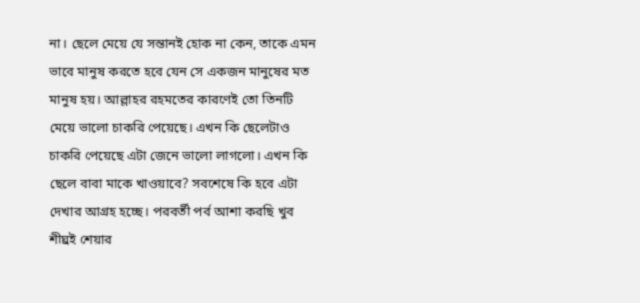না। ছেলে মেয়ে যে সন্তানই হোক না কেন, তাকে এমন ভাবে মানুষ করতে হবে যেন সে একজন মানুষের মত মানুষ হয়। আল্লাহর রহমতের কারণেই তো তিনটি মেয়ে ভালো চাকরি পেয়েছে। এখন কি ছেলেটাও চাকরি পেয়েছে এটা জেনে ভালো লাগলো। এখন কি ছেলে বাবা মাকে খাওয়াবে? সবশেষে কি হবে এটা দেখার আগ্রহ হচ্ছে। পরবর্তী পর্ব আশা করছি খুব শীঘ্রই শেয়ার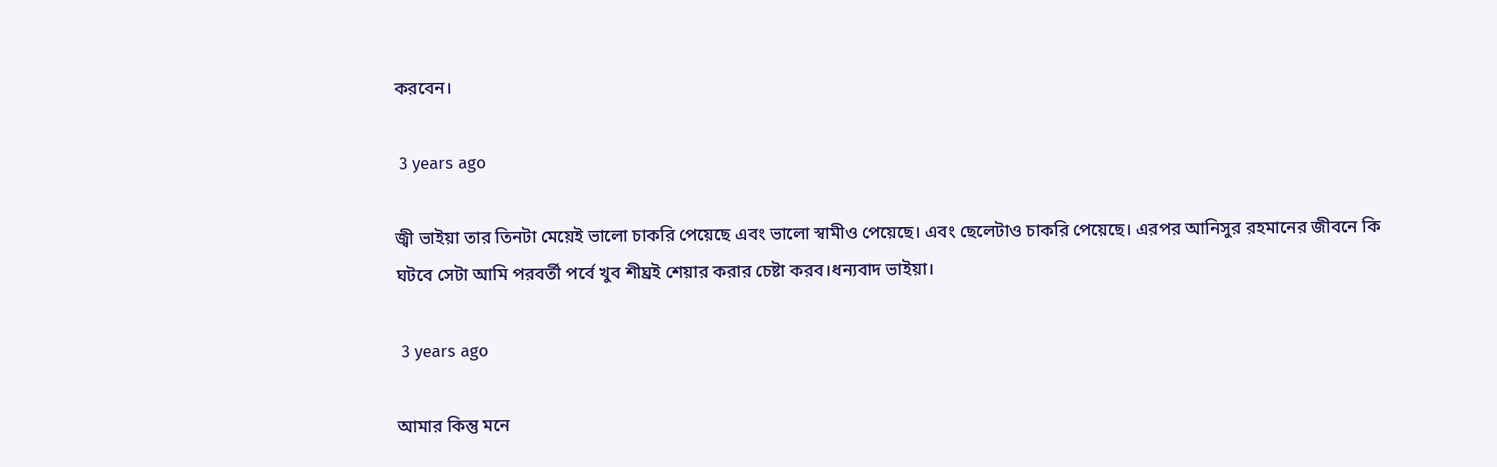করবেন।

 3 years ago

জ্বী ভাইয়া তার তিনটা মেয়েই ভালো চাকরি পেয়েছে এবং ভালো স্বামীও পেয়েছে। এবং ছেলেটাও চাকরি পেয়েছে। এরপর আনিসুর রহমানের জীবনে কি ঘটবে সেটা আমি পরবর্তী পর্বে খুব শীঘ্রই শেয়ার করার চেষ্টা করব।ধন্যবাদ ভাইয়া।

 3 years ago

আমার কিন্তু মনে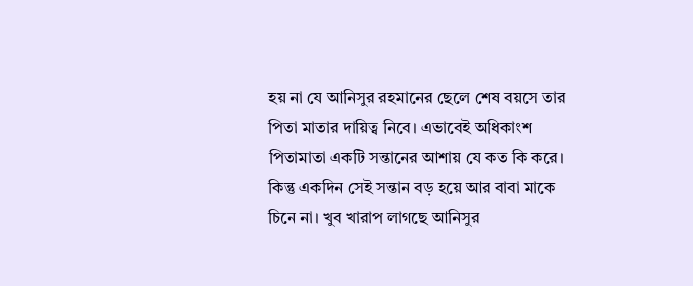হয় না যে আনিসুর রহমানের ছেলে শেষ বয়সে তার পিতা মাতার দায়িত্ব নিবে। এভাবেই অধিকাংশ পিতামাতা একটি সন্তানের আশায় যে কত কি করে। কিন্তু একদিন সেই সন্তান বড় হয়ে আর বাবা মাকে চিনে না। খুব খারাপ লাগছে আনিসুর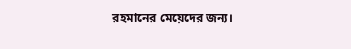রহমানের মেয়েদের জন্য।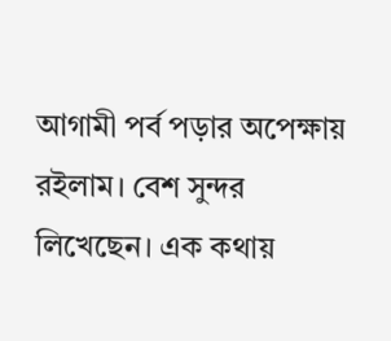আগামী পর্ব পড়ার অপেক্ষায় রইলাম। বেশ সুন্দর লিখেছেন। এক কথায়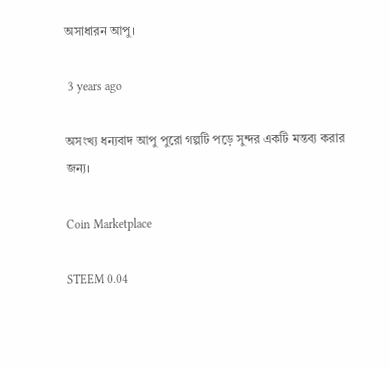অসাধারন আপু।

 3 years ago

অসংখ্য ধন্যবাদ আপু পুরো গল্পটি পড়ে সুন্দর একটি মন্তব্য করার জন্য।

Coin Marketplace

STEEM 0.04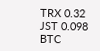TRX 0.32
JST 0.098
BTC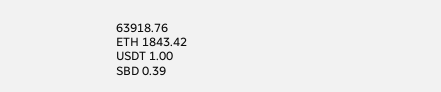63918.76
ETH 1843.42
USDT 1.00
SBD 0.39